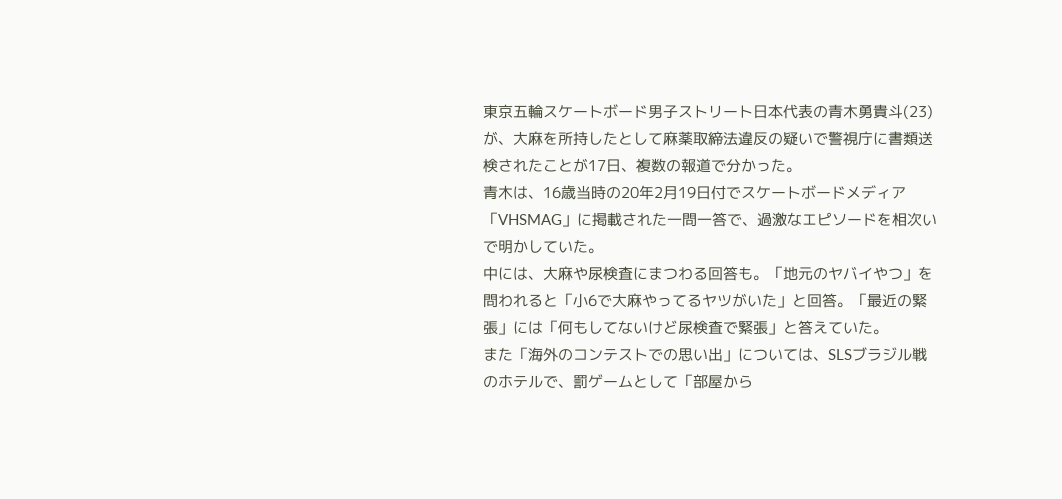東京五輪スケートボード男子ストリート日本代表の青木勇貴斗(23)が、大麻を所持したとして麻薬取締法違反の疑いで警視庁に書類送検されたことが17日、複数の報道で分かった。
青木は、16歳当時の20年2月19日付でスケートボードメディア「VHSMAG」に掲載された一問一答で、過激なエピソードを相次いで明かしていた。
中には、大麻や尿検査にまつわる回答も。「地元のヤバイやつ」を問われると「小6で大麻やってるヤツがいた」と回答。「最近の緊張」には「何もしてないけど尿検査で緊張」と答えていた。
また「海外のコンテストでの思い出」については、SLSブラジル戦のホテルで、罰ゲームとして「部屋から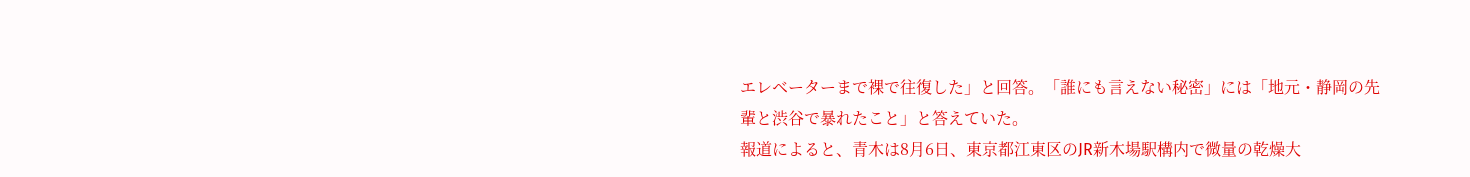エレベーターまで裸で往復した」と回答。「誰にも言えない秘密」には「地元・静岡の先輩と渋谷で暴れたこと」と答えていた。
報道によると、青木は8月6日、東京都江東区のJR新木場駅構内で微量の乾燥大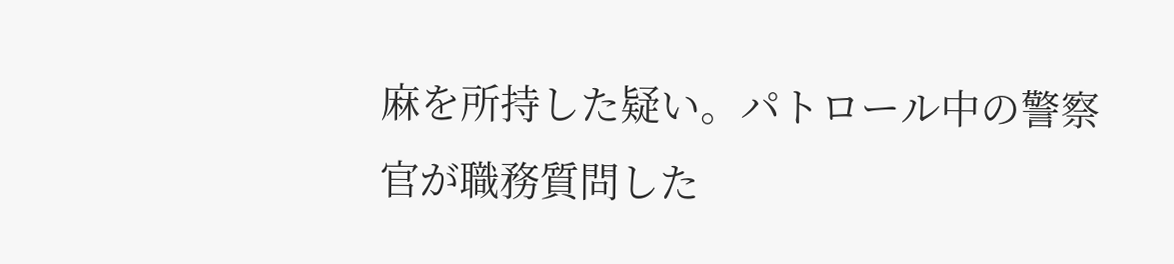麻を所持した疑い。パトロール中の警察官が職務質問した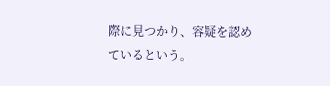際に見つかり、容疑を認めているという。